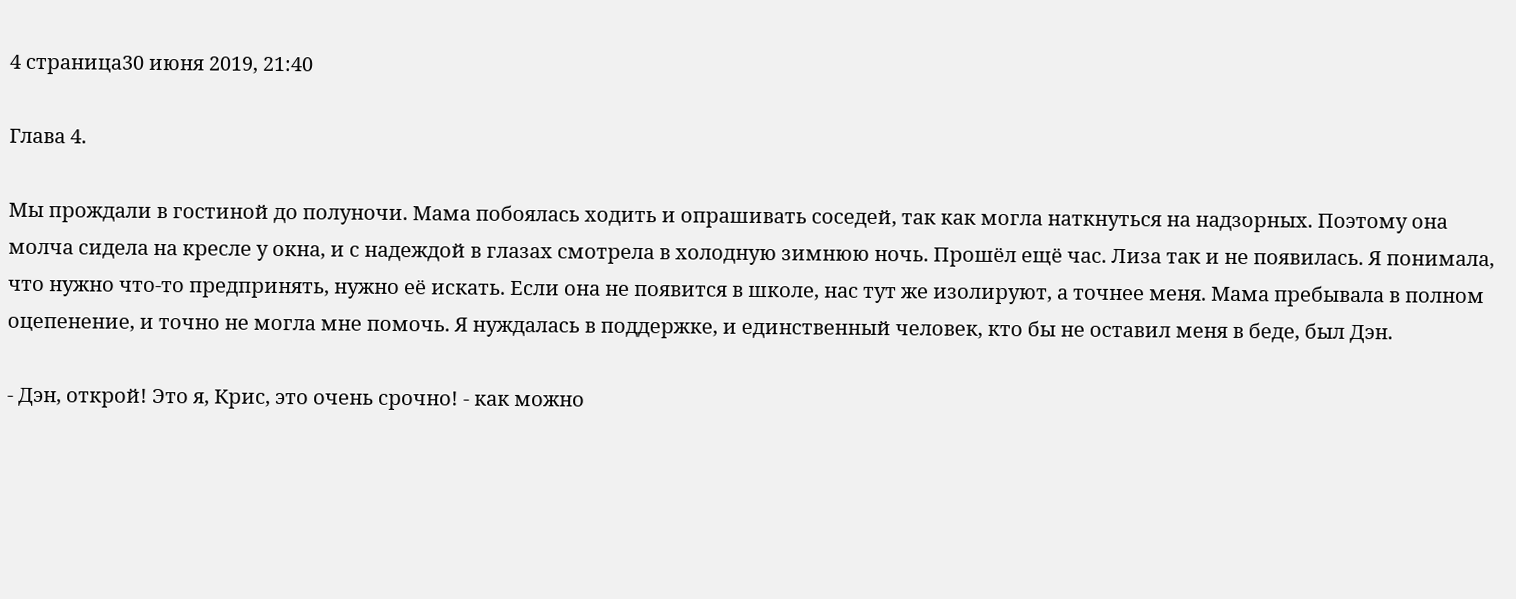4 страница30 июня 2019, 21:40

Глава 4.

Мы прождали в гостиной до полуночи. Мама побоялась ходить и опрашивать соседей, так как могла наткнуться на надзорных. Поэтому она молча сидела на кресле у окна, и с надеждой в глазах смотрела в холодную зимнюю ночь. Прошёл ещё час. Лиза так и не появилась. Я понимала, что нужно что-то предпринять, нужно её искать. Если она не появится в школе, нас тут же изолируют, а точнее меня. Мама пребывала в полном оцепенение, и точно не могла мне помочь. Я нуждалась в поддержке, и единственный человек, кто бы не оставил меня в беде, был Дэн.

- Дэн, открой! Это я, Крис, это очень срочно! - как можно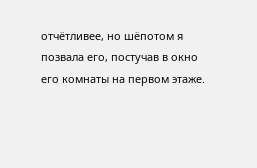отчётливее, но шёпотом я позвала его, постучав в окно его комнаты на первом этаже.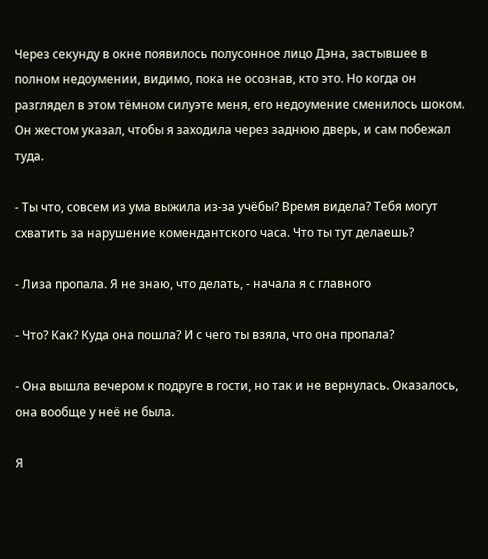Через секунду в окне появилось полусонное лицо Дэна, застывшее в полном недоумении, видимо, пока не осознав, кто это. Но когда он разглядел в этом тёмном силуэте меня, его недоумение сменилось шоком. Он жестом указал, чтобы я заходила через заднюю дверь, и сам побежал туда.

- Ты что, совсем из ума выжила из-за учёбы? Время видела? Тебя могут схватить за нарушение комендантского часа. Что ты тут делаешь?

- Лиза пропала. Я не знаю, что делать, - начала я с главного

- Что? Как? Куда она пошла? И с чего ты взяла, что она пропала?

- Она вышла вечером к подруге в гости, но так и не вернулась. Оказалось, она вообще у неё не была.

Я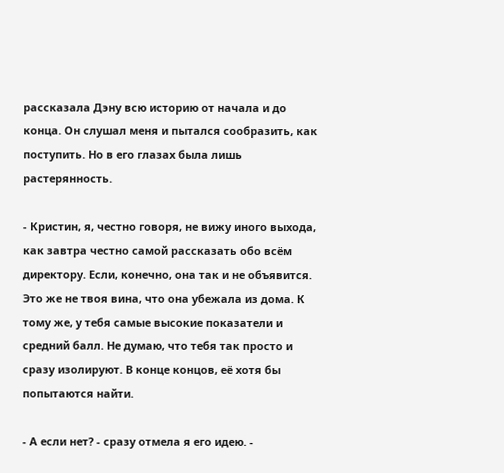рассказала Дэну всю историю от начала и до конца. Он слушал меня и пытался сообразить, как поступить. Но в его глазах была лишь растерянность.

- Кристин, я, честно говоря, не вижу иного выхода, как завтра честно самой рассказать обо всём директору. Если, конечно, она так и не объявится. Это же не твоя вина, что она убежала из дома. К тому же, у тебя самые высокие показатели и средний балл. Не думаю, что тебя так просто и сразу изолируют. В конце концов, её хотя бы попытаются найти.

- А если нет? - сразу отмела я его идею. -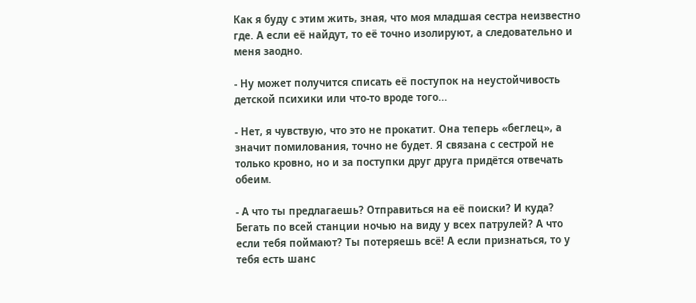Как я буду с этим жить, зная, что моя младшая сестра неизвестно где. А если её найдут, то её точно изолируют, а следовательно и меня заодно.

- Ну может получится списать её поступок на неустойчивость детской психики или что-то вроде того...

- Нет, я чувствую, что это не прокатит. Она теперь «беглец», а значит помилования, точно не будет. Я связана с сестрой не только кровно, но и за поступки друг друга придётся отвечать обеим.

- А что ты предлагаешь? Отправиться на её поиски? И куда? Бегать по всей станции ночью на виду у всех патрулей? А что если тебя поймают? Ты потеряешь всё! А если признаться, то у тебя есть шанс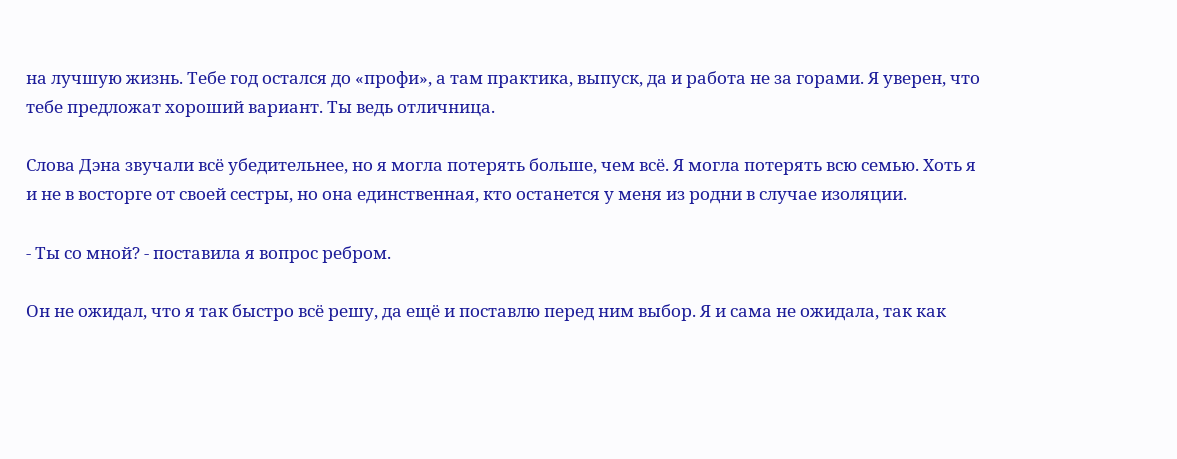на лучшую жизнь. Тебе год остался до «профи», а там практика, выпуск, да и работа не за горами. Я уверен, что тебе предложат хороший вариант. Ты ведь отличница.

Слова Дэна звучали всё убедительнее, но я могла потерять больше, чем всё. Я могла потерять всю семью. Хоть я и не в восторге от своей сестры, но она единственная, кто останется у меня из родни в случае изоляции.

- Ты со мной? - поставила я вопрос ребром.

Он не ожидал, что я так быстро всё решу, да ещё и поставлю перед ним выбор. Я и сама не ожидала, так как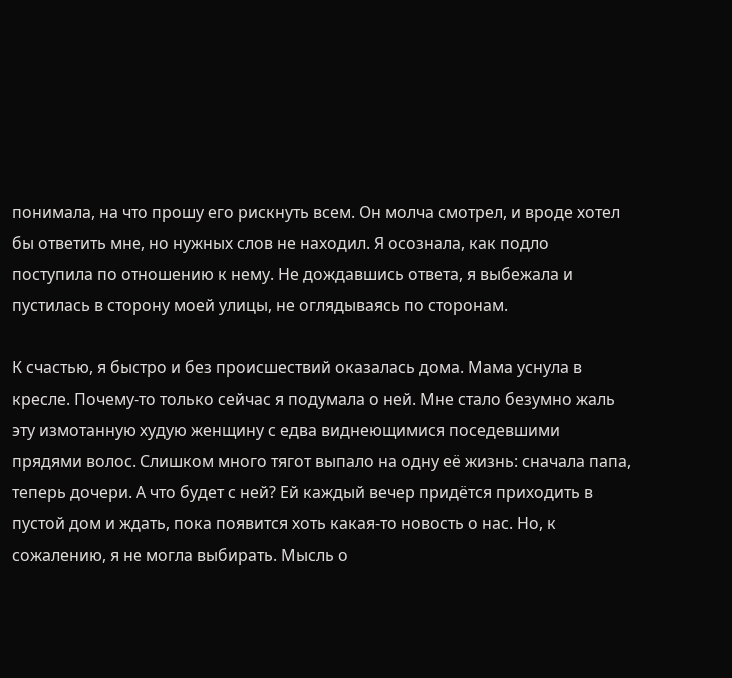понимала, на что прошу его рискнуть всем. Он молча смотрел, и вроде хотел бы ответить мне, но нужных слов не находил. Я осознала, как подло поступила по отношению к нему. Не дождавшись ответа, я выбежала и пустилась в сторону моей улицы, не оглядываясь по сторонам.

К счастью, я быстро и без происшествий оказалась дома. Мама уснула в кресле. Почему-то только сейчас я подумала о ней. Мне стало безумно жаль эту измотанную худую женщину с едва виднеющимися поседевшими прядями волос. Слишком много тягот выпало на одну её жизнь: сначала папа, теперь дочери. А что будет с ней? Ей каждый вечер придётся приходить в пустой дом и ждать, пока появится хоть какая-то новость о нас. Но, к сожалению, я не могла выбирать. Мысль о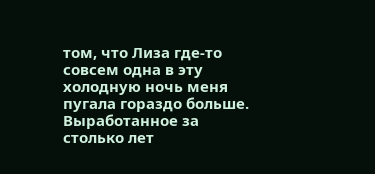том, что Лиза где-то совсем одна в эту холодную ночь меня пугала гораздо больше. Выработанное за столько лет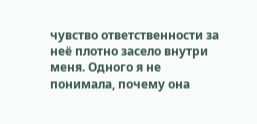чувство ответственности за неё плотно засело внутри меня. Одного я не понимала, почему она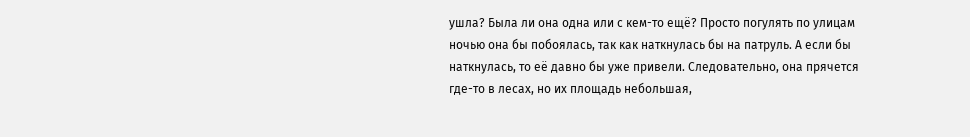ушла? Была ли она одна или с кем-то ещё? Просто погулять по улицам ночью она бы побоялась, так как наткнулась бы на патруль. А если бы наткнулась, то её давно бы уже привели. Следовательно, она прячется где-то в лесах, но их площадь небольшая,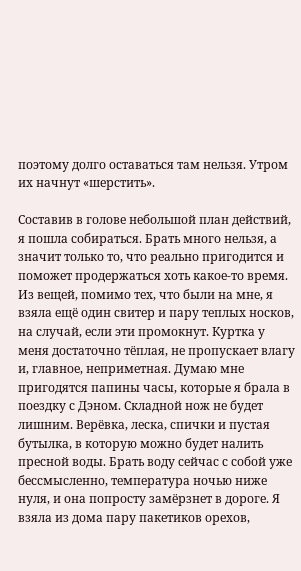поэтому долго оставаться там нельзя. Утром их начнут «шерстить».

Составив в голове небольшой план действий, я пошла собираться. Брать много нельзя, а значит только то, что реально пригодится и поможет продержаться хоть какое-то время. Из вещей, помимо тех, что были на мне, я взяла ещё один свитер и пару теплых носков, на случай, если эти промокнут. Куртка у меня достаточно тёплая, не пропускает влагу и, главное, неприметная. Думаю мне пригодятся папины часы, которые я брала в поездку с Дэном. Складной нож не будет лишним. Верёвка, леска, спички и пустая бутылка, в которую можно будет налить пресной воды. Брать воду сейчас с собой уже бессмысленно, температура ночью ниже нуля, и она попросту замёрзнет в дороге. Я взяла из дома пару пакетиков орехов,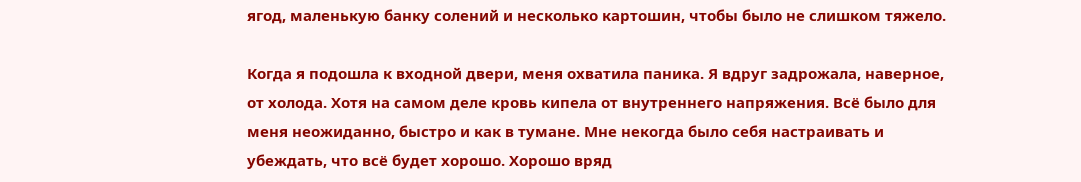ягод, маленькую банку солений и несколько картошин, чтобы было не слишком тяжело.

Когда я подошла к входной двери, меня охватила паника. Я вдруг задрожала, наверное, от холода. Хотя на самом деле кровь кипела от внутреннего напряжения. Всё было для меня неожиданно, быстро и как в тумане. Мне некогда было себя настраивать и убеждать, что всё будет хорошо. Хорошо вряд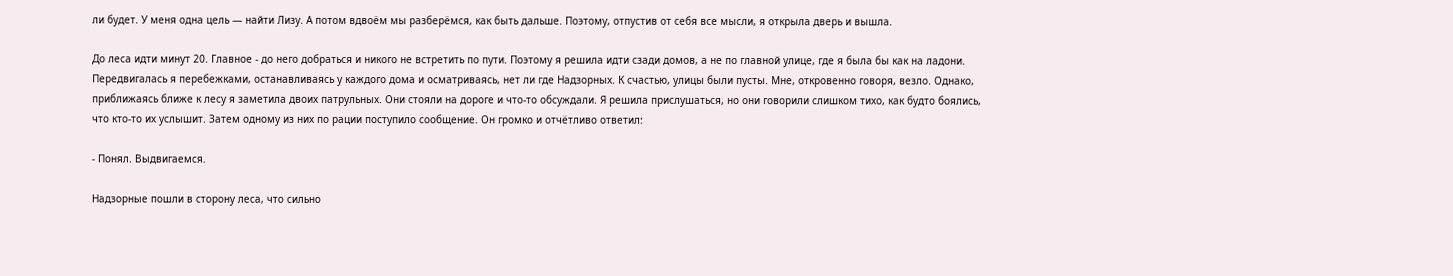ли будет. У меня одна цель — найти Лизу. А потом вдвоём мы разберёмся, как быть дальше. Поэтому, отпустив от себя все мысли, я открыла дверь и вышла.

До леса идти минут 20. Главное - до него добраться и никого не встретить по пути. Поэтому я решила идти сзади домов, а не по главной улице, где я была бы как на ладони. Передвигалась я перебежками, останавливаясь у каждого дома и осматриваясь, нет ли где Надзорных. К счастью, улицы были пусты. Мне, откровенно говоря, везло. Однако, приближаясь ближе к лесу я заметила двоих патрульных. Они стояли на дороге и что-то обсуждали. Я решила прислушаться, но они говорили слишком тихо, как будто боялись, что кто-то их услышит. Затем одному из них по рации поступило сообщение. Он громко и отчётливо ответил:

- Понял. Выдвигаемся.

Надзорные пошли в сторону леса, что сильно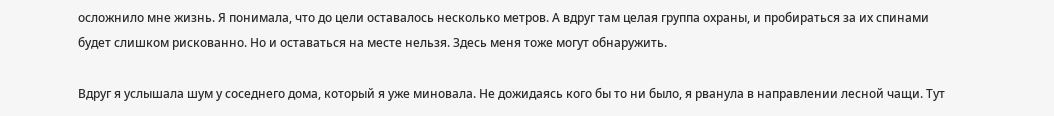осложнило мне жизнь. Я понимала, что до цели оставалось несколько метров. А вдруг там целая группа охраны, и пробираться за их спинами будет слишком рискованно. Но и оставаться на месте нельзя. Здесь меня тоже могут обнаружить.

Вдруг я услышала шум у соседнего дома, который я уже миновала. Не дожидаясь кого бы то ни было, я рванула в направлении лесной чащи. Тут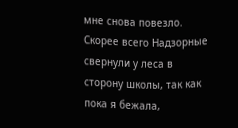мне снова повезло. Скорее всего Надзорные свернули у леса в сторону школы, так как пока я бежала,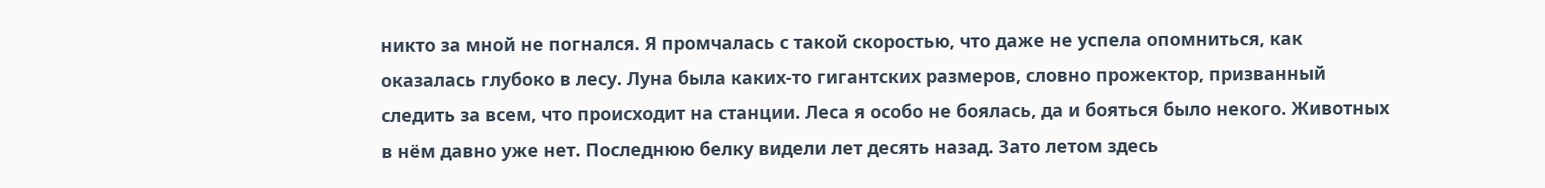никто за мной не погнался. Я промчалась с такой скоростью, что даже не успела опомниться, как оказалась глубоко в лесу. Луна была каких-то гигантских размеров, словно прожектор, призванный следить за всем, что происходит на станции. Леса я особо не боялась, да и бояться было некого. Животных в нём давно уже нет. Последнюю белку видели лет десять назад. Зато летом здесь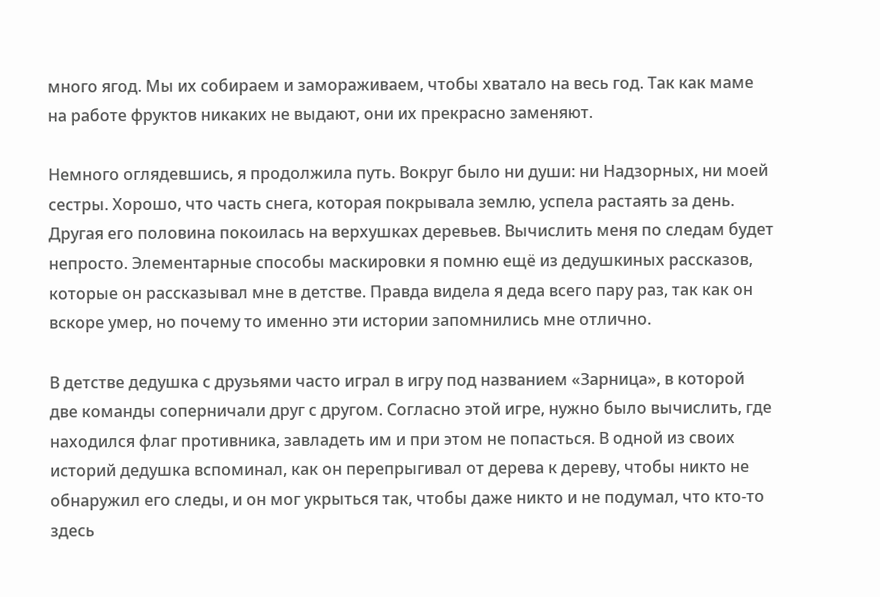много ягод. Мы их собираем и замораживаем, чтобы хватало на весь год. Так как маме на работе фруктов никаких не выдают, они их прекрасно заменяют.

Немного оглядевшись, я продолжила путь. Вокруг было ни души: ни Надзорных, ни моей сестры. Хорошо, что часть снега, которая покрывала землю, успела растаять за день. Другая его половина покоилась на верхушках деревьев. Вычислить меня по следам будет непросто. Элементарные способы маскировки я помню ещё из дедушкиных рассказов, которые он рассказывал мне в детстве. Правда видела я деда всего пару раз, так как он вскоре умер, но почему то именно эти истории запомнились мне отлично.

В детстве дедушка с друзьями часто играл в игру под названием «Зарница», в которой две команды соперничали друг с другом. Согласно этой игре, нужно было вычислить, где находился флаг противника, завладеть им и при этом не попасться. В одной из своих историй дедушка вспоминал, как он перепрыгивал от дерева к дереву, чтобы никто не обнаружил его следы, и он мог укрыться так, чтобы даже никто и не подумал, что кто-то здесь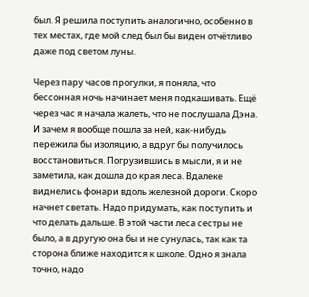был. Я решила поступить аналогично, особенно в тех местах, где мой след был бы виден отчётливо даже под светом луны.

Через пару часов прогулки, я поняла, что бессонная ночь начинает меня подкашивать. Ещё через час я начала жалеть, что не послушала Дэна. И зачем я вообще пошла за ней, как-нибудь пережила бы изоляцию, а вдруг бы получилось восстановиться. Погрузившись в мысли, я и не заметила, как дошла до края леса. Вдалеке виднелись фонари вдоль железной дороги. Скоро начнет светать. Надо придумать, как поступить и что делать дальше. В этой части леса сестры не было, а в другую она бы и не сунулась, так как та сторона ближе находится к школе. Одно я знала точно, надо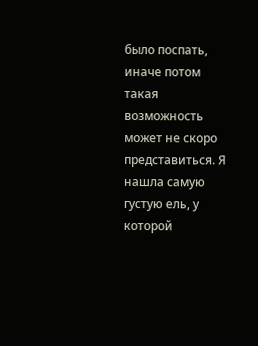было поспать, иначе потом такая возможность может не скоро представиться. Я нашла самую густую ель, у которой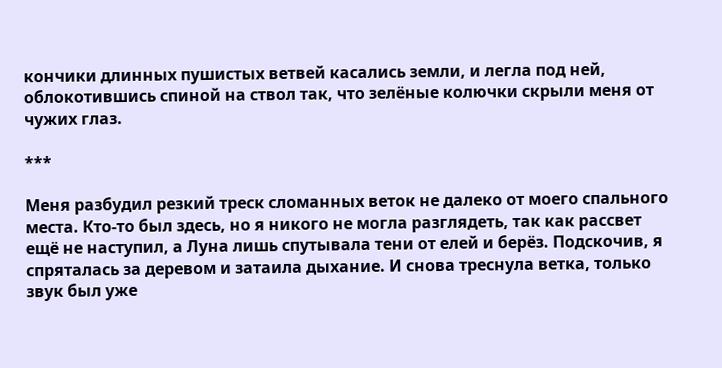кончики длинных пушистых ветвей касались земли, и легла под ней, облокотившись спиной на ствол так, что зелёные колючки скрыли меня от чужих глаз.

***

Меня разбудил резкий треск сломанных веток не далеко от моего спального места. Кто-то был здесь, но я никого не могла разглядеть, так как рассвет ещё не наступил, а Луна лишь спутывала тени от елей и берёз. Подскочив, я спряталась за деревом и затаила дыхание. И снова треснула ветка, только звук был уже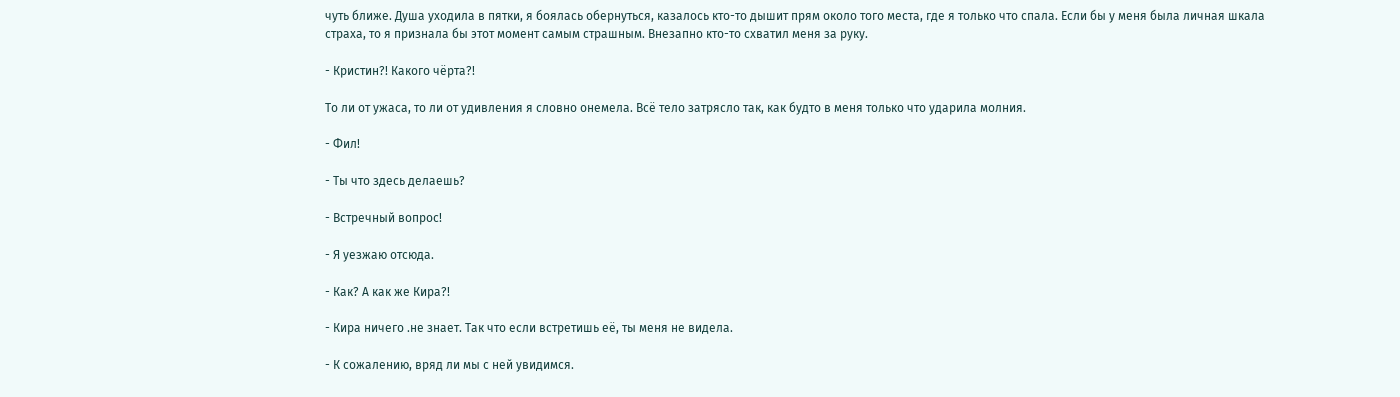чуть ближе. Душа уходила в пятки, я боялась обернуться, казалось кто-то дышит прям около того места, где я только что спала. Если бы у меня была личная шкала страха, то я признала бы этот момент самым страшным. Внезапно кто-то схватил меня за руку.

- Кристин?! Какого чёрта?!

То ли от ужаса, то ли от удивления я словно онемела. Всё тело затрясло так, как будто в меня только что ударила молния.

- Фил!

- Ты что здесь делаешь?

- Встречный вопрос!

- Я уезжаю отсюда.

- Как? А как же Кира?!

- Кира ничего .не знает. Так что если встретишь её, ты меня не видела.

- К сожалению, вряд ли мы с ней увидимся.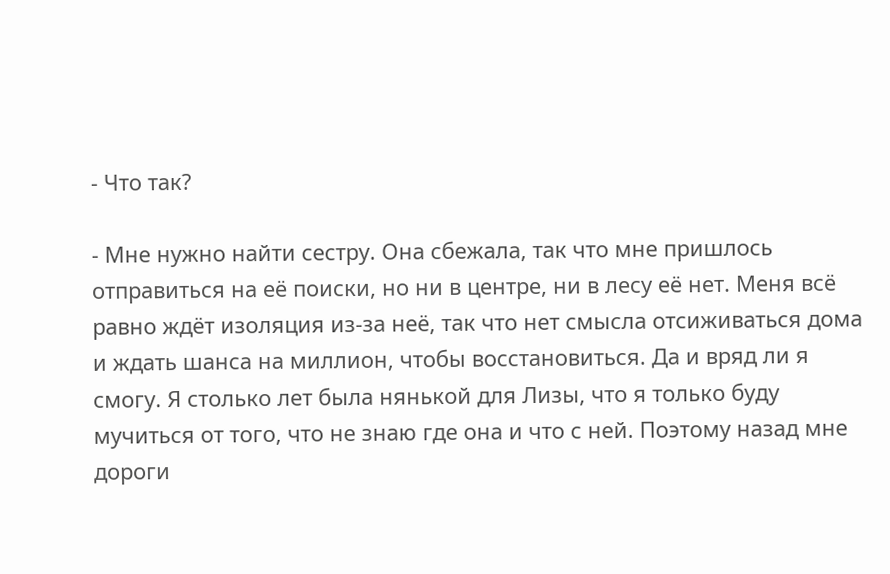- Что так?

- Мне нужно найти сестру. Она сбежала, так что мне пришлось отправиться на её поиски, но ни в центре, ни в лесу её нет. Меня всё равно ждёт изоляция из-за неё, так что нет смысла отсиживаться дома и ждать шанса на миллион, чтобы восстановиться. Да и вряд ли я смогу. Я столько лет была нянькой для Лизы, что я только буду мучиться от того, что не знаю где она и что с ней. Поэтому назад мне дороги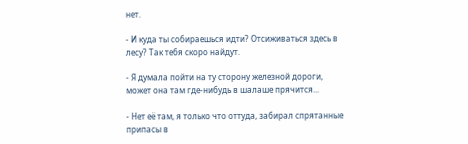нет.

- И куда ты собираешься идти? Отсиживаться здесь в лесу? Так тебя скоро найдут.

- Я думала пойти на ту сторону железной дороги, может она там где-нибудь в шалаше прячится...

- Нет её там, я только что оттуда, забирал спрятанные припасы в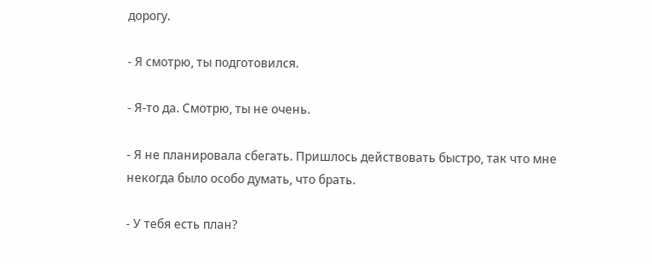дорогу.

- Я смотрю, ты подготовился.

- Я-то да. Смотрю, ты не очень.

- Я не планировала сбегать. Пришлось действовать быстро, так что мне некогда было особо думать, что брать.

- У тебя есть план?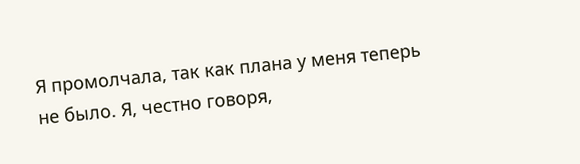Я промолчала, так как плана у меня теперь не было. Я, честно говоря,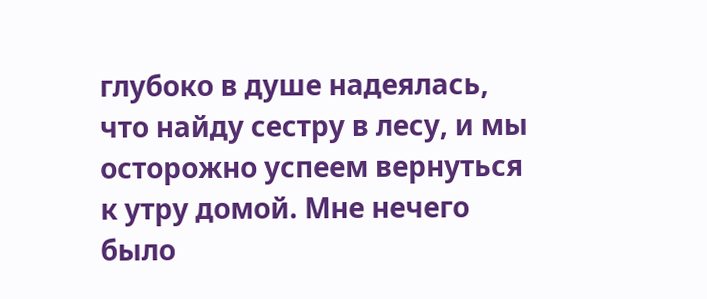глубоко в душе надеялась, что найду сестру в лесу, и мы осторожно успеем вернуться к утру домой. Мне нечего было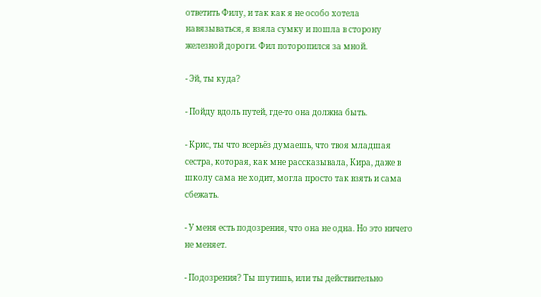ответить Филу, и так как я не особо хотела навязываться, я взяла сумку и пошла в сторону железной дороги. Фил поторопился за мной.

- Эй, ты куда?

- Пойду вдоль путей, где-то она должна быть.

- Крис, ты что всерьёз думаешь, что твоя младшая сестра, которая, как мне рассказывала, Кира, даже в школу сама не ходит, могла просто так взять и сама сбежать.

- У меня есть подозрения, что она не одна. Но это ничего не меняет.

- Подозрения? Ты шутишь, или ты действительно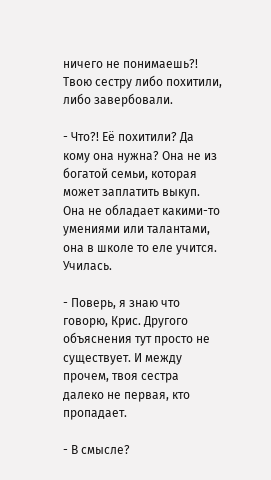ничего не понимаешь?! Твою сестру либо похитили, либо завербовали.

- Что?! Её похитили? Да кому она нужна? Она не из богатой семьи, которая может заплатить выкуп. Она не обладает какими-то умениями или талантами, она в школе то еле учится. Училась.

- Поверь, я знаю что говорю, Крис. Другого объяснения тут просто не существует. И между прочем, твоя сестра далеко не первая, кто пропадает.

- В смысле?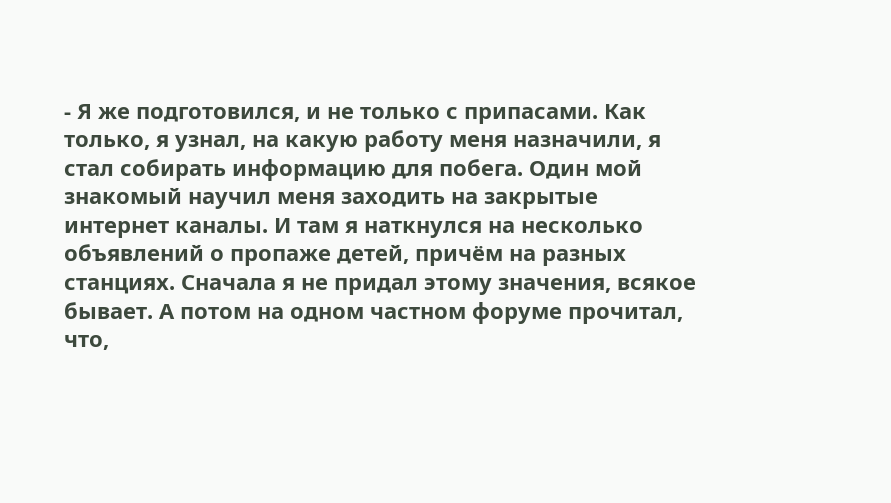- Я же подготовился, и не только с припасами. Как только, я узнал, на какую работу меня назначили, я стал собирать информацию для побега. Один мой знакомый научил меня заходить на закрытые интернет каналы. И там я наткнулся на несколько объявлений о пропаже детей, причём на разных станциях. Сначала я не придал этому значения, всякое бывает. А потом на одном частном форуме прочитал, что,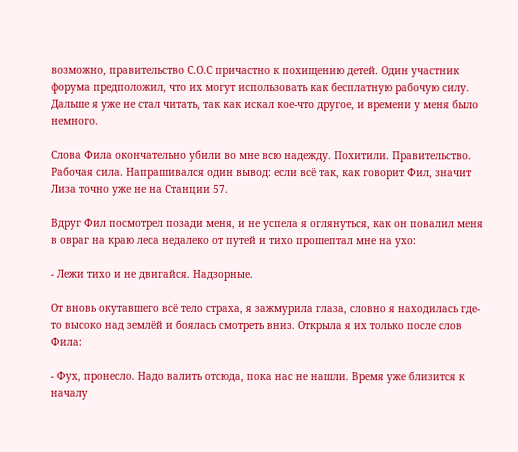возможно, правительство С.О.С причастно к похищению детей. Один участник форума предположил, что их могут использовать как бесплатную рабочую силу. Дальше я уже не стал читать, так как искал кое-что другое, и времени у меня было немного.

Слова Фила окончательно убили во мне всю надежду. Похитили. Правительство. Рабочая сила. Напрашивался один вывод: если всё так, как говорит Фил, значит Лиза точно уже не на Станции 57.

Вдруг Фил посмотрел позади меня, и не успела я оглянуться, как он повалил меня в овраг на краю леса недалеко от путей и тихо прошептал мне на ухо:

- Лежи тихо и не двигайся. Надзорные.

От вновь окутавшего всё тело страха, я зажмурила глаза, словно я находилась где-то высоко над землёй и боялась смотреть вниз. Открыла я их только после слов Фила:

- Фух, пронесло. Надо валить отсюда, пока нас не нашли. Время уже близится к началу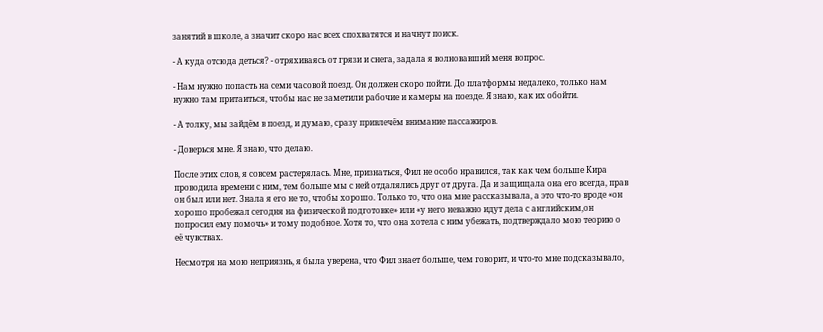занятий в школе, а значит скоро нас всех спохватятся и начнут поиск.

- А куда отсюда деться? - отряхиваясь от грязи и снега, задала я волновавший меня вопрос.

- Нам нужно попасть на семи часовой поезд. Он должен скоро пойти. До платформы недалеко, только нам нужно там притаиться, чтобы нас не заметили рабочие и камеры на поезде. Я знаю, как их обойти.

- А толку, мы зайдём в поезд, и думаю, сразу привлечём внимание пассажиров.

- Доверься мне. Я знаю, что делаю.

После этих слов, я совсем растерялась. Мне, признаться, Фил не особо нравился, так как чем больше Кира проводила времени с ним, тем больше мы с ней отдалялись друг от друга. Да и защищала она его всегда, прав он был или нет. Знала я его не то, чтобы хорошо. Только то, что она мне рассказывала, а это что-то вроде «он хорошо пробежал сегодня на физической подготовке» или «у него неважно идут дела с английским,он попросил ему помочь» и тому подобное. Хотя то, что она хотела с ним убежать, подтверждало мою теорию о её чувствах.

Несмотря на мою неприязнь, я была уверена, что Фил знает больше, чем говорит, и что-то мне подсказывало,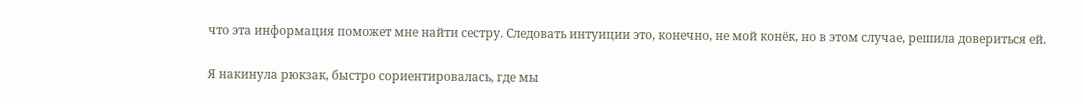что эта информация поможет мне найти сестру. Следовать интуиции это, конечно, не мой конёк, но в этом случае, решила довериться ей.

Я накинула рюкзак, быстро сориентировалась, где мы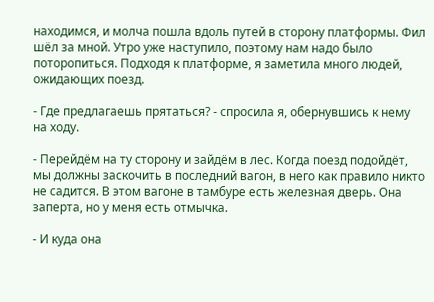находимся, и молча пошла вдоль путей в сторону платформы. Фил шёл за мной. Утро уже наступило, поэтому нам надо было поторопиться. Подходя к платформе, я заметила много людей, ожидающих поезд.

- Где предлагаешь прятаться? - спросила я, обернувшись к нему на ходу.

- Перейдём на ту сторону и зайдём в лес. Когда поезд подойдёт, мы должны заскочить в последний вагон, в него как правило никто не садится. В этом вагоне в тамбуре есть железная дверь. Она заперта, но у меня есть отмычка.

- И куда она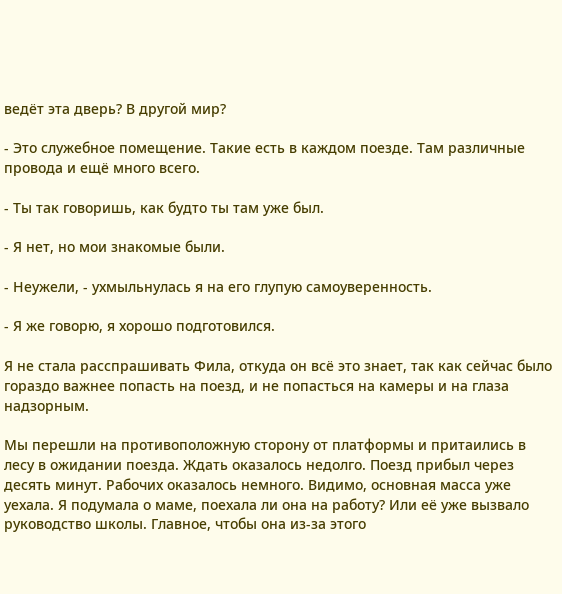ведёт эта дверь? В другой мир?

- Это служебное помещение. Такие есть в каждом поезде. Там различные провода и ещё много всего.

- Ты так говоришь, как будто ты там уже был.

- Я нет, но мои знакомые были.

- Неужели, - ухмыльнулась я на его глупую самоуверенность.

- Я же говорю, я хорошо подготовился.

Я не стала расспрашивать Фила, откуда он всё это знает, так как сейчас было гораздо важнее попасть на поезд, и не попасться на камеры и на глаза надзорным.

Мы перешли на противоположную сторону от платформы и притаились в лесу в ожидании поезда. Ждать оказалось недолго. Поезд прибыл через десять минут. Рабочих оказалось немного. Видимо, основная масса уже уехала. Я подумала о маме, поехала ли она на работу? Или её уже вызвало руководство школы. Главное, чтобы она из-за этого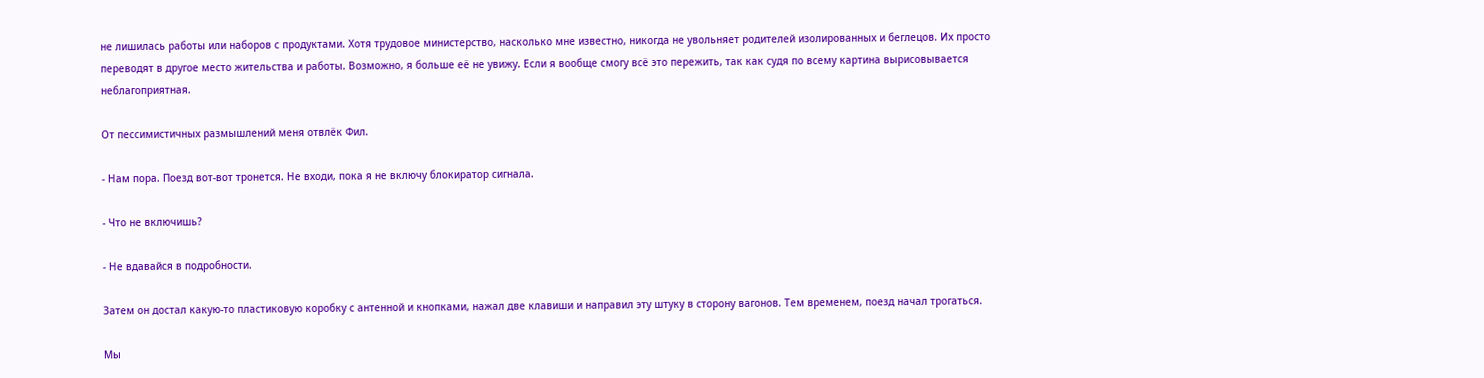не лишилась работы или наборов с продуктами. Хотя трудовое министерство, насколько мне известно, никогда не увольняет родителей изолированных и беглецов. Их просто переводят в другое место жительства и работы. Возможно, я больше её не увижу. Если я вообще смогу всё это пережить, так как судя по всему картина вырисовывается неблагоприятная.

От пессимистичных размышлений меня отвлёк Фил.

- Нам пора. Поезд вот-вот тронется. Не входи, пока я не включу блокиратор сигнала.

- Что не включишь?

- Не вдавайся в подробности.

Затем он достал какую-то пластиковую коробку с антенной и кнопками, нажал две клавиши и направил эту штуку в сторону вагонов. Тем временем, поезд начал трогаться.

Мы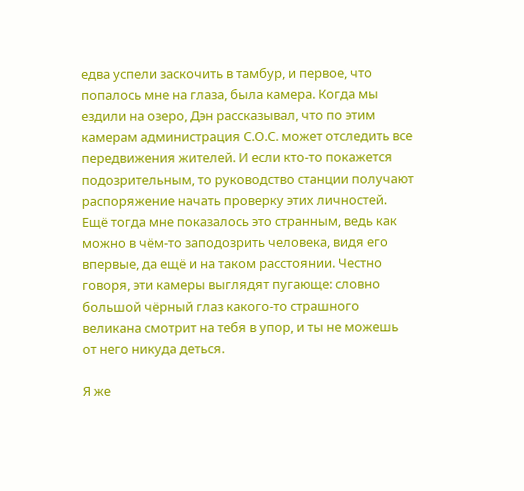едва успели заскочить в тамбур, и первое, что попалось мне на глаза, была камера. Когда мы ездили на озеро, Дэн рассказывал, что по этим камерам администрация С.О.С. может отследить все передвижения жителей. И если кто-то покажется подозрительным, то руководство станции получают распоряжение начать проверку этих личностей. Ещё тогда мне показалось это странным, ведь как можно в чём-то заподозрить человека, видя его впервые, да ещё и на таком расстоянии. Честно говоря, эти камеры выглядят пугающе: словно большой чёрный глаз какого-то страшного великана смотрит на тебя в упор, и ты не можешь от него никуда деться.

Я же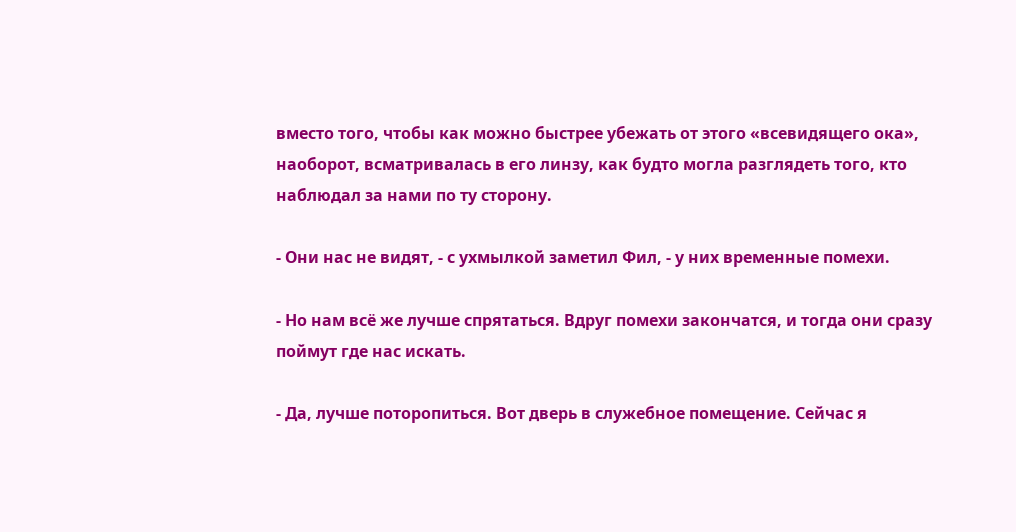вместо того, чтобы как можно быстрее убежать от этого «всевидящего ока», наоборот, всматривалась в его линзу, как будто могла разглядеть того, кто наблюдал за нами по ту сторону.

- Они нас не видят, - с ухмылкой заметил Фил, - у них временные помехи.

- Но нам всё же лучше спрятаться. Вдруг помехи закончатся, и тогда они сразу поймут где нас искать.

- Да, лучше поторопиться. Вот дверь в служебное помещение. Сейчас я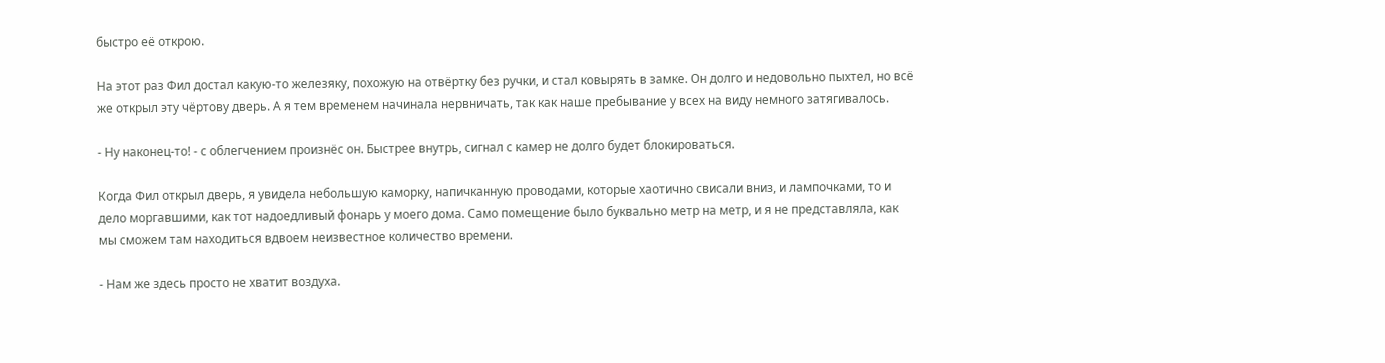быстро её открою.

На этот раз Фил достал какую-то железяку, похожую на отвёртку без ручки, и стал ковырять в замке. Он долго и недовольно пыхтел, но всё же открыл эту чёртову дверь. А я тем временем начинала нервничать, так как наше пребывание у всех на виду немного затягивалось.

- Ну наконец-то! - с облегчением произнёс он. Быстрее внутрь, сигнал с камер не долго будет блокироваться.

Когда Фил открыл дверь, я увидела небольшую каморку, напичканную проводами, которые хаотично свисали вниз, и лампочками, то и дело моргавшими, как тот надоедливый фонарь у моего дома. Само помещение было буквально метр на метр, и я не представляла, как мы сможем там находиться вдвоем неизвестное количество времени.

- Нам же здесь просто не хватит воздуха.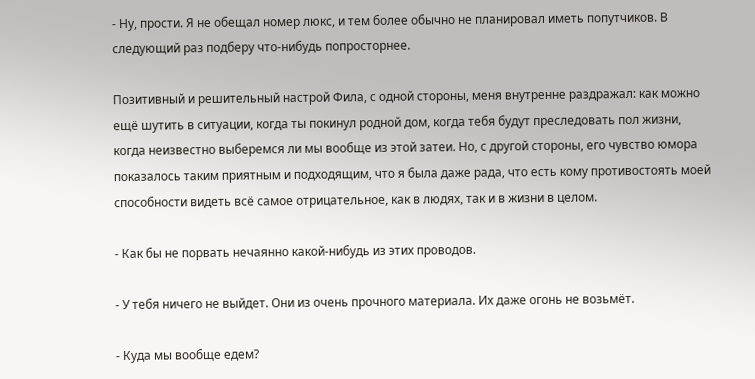- Ну, прости. Я не обещал номер люкс, и тем более обычно не планировал иметь попутчиков. В следующий раз подберу что-нибудь попросторнее.

Позитивный и решительный настрой Фила, с одной стороны, меня внутренне раздражал: как можно ещё шутить в ситуации, когда ты покинул родной дом, когда тебя будут преследовать пол жизни, когда неизвестно выберемся ли мы вообще из этой затеи. Но, с другой стороны, его чувство юмора показалось таким приятным и подходящим, что я была даже рада, что есть кому противостоять моей способности видеть всё самое отрицательное, как в людях, так и в жизни в целом.

- Как бы не порвать нечаянно какой-нибудь из этих проводов.

- У тебя ничего не выйдет. Они из очень прочного материала. Их даже огонь не возьмёт.

- Куда мы вообще едем?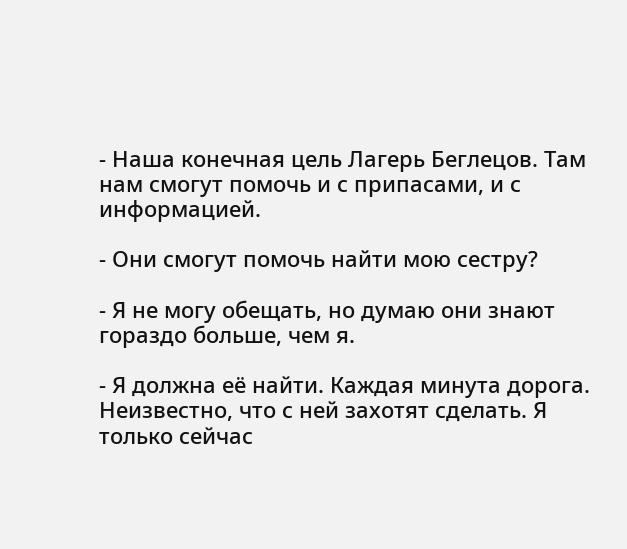- Наша конечная цель Лагерь Беглецов. Там нам смогут помочь и с припасами, и с информацией.

- Они смогут помочь найти мою сестру?

- Я не могу обещать, но думаю они знают гораздо больше, чем я.

- Я должна её найти. Каждая минута дорога. Неизвестно, что с ней захотят сделать. Я только сейчас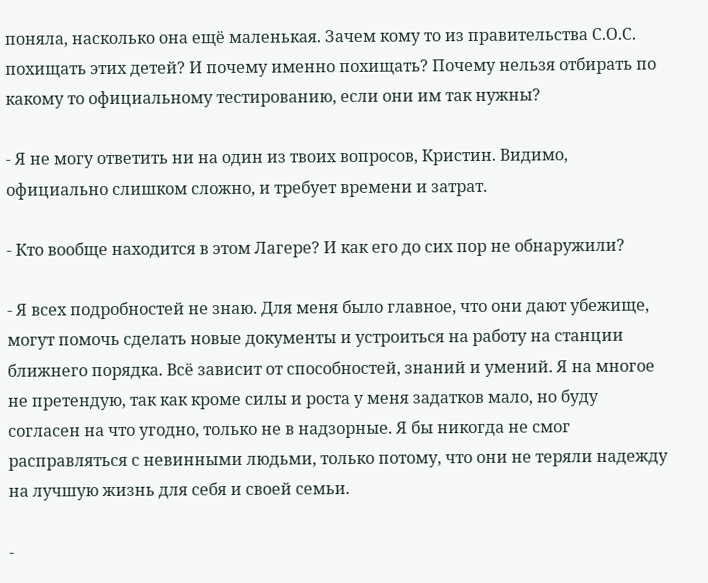поняла, насколько она ещё маленькая. Зачем кому то из правительства С.О.С. похищать этих детей? И почему именно похищать? Почему нельзя отбирать по какому то официальному тестированию, если они им так нужны?

- Я не могу ответить ни на один из твоих вопросов, Кристин. Видимо, официально слишком сложно, и требует времени и затрат.

- Кто вообще находится в этом Лагере? И как его до сих пор не обнаружили?

- Я всех подробностей не знаю. Для меня было главное, что они дают убежище, могут помочь сделать новые документы и устроиться на работу на станции ближнего порядка. Всё зависит от способностей, знаний и умений. Я на многое не претендую, так как кроме силы и роста у меня задатков мало, но буду согласен на что угодно, только не в надзорные. Я бы никогда не смог расправляться с невинными людьми, только потому, что они не теряли надежду на лучшую жизнь для себя и своей семьи.

-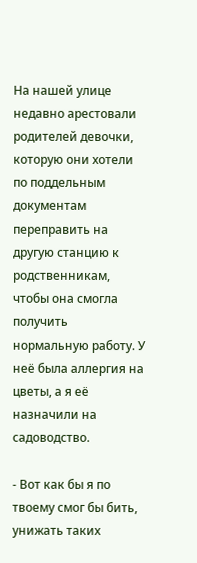На нашей улице недавно арестовали родителей девочки, которую они хотели по поддельным документам переправить на другую станцию к родственникам, чтобы она смогла получить нормальную работу. У неё была аллергия на цветы, а я её назначили на садоводство.

- Вот как бы я по твоему смог бы бить, унижать таких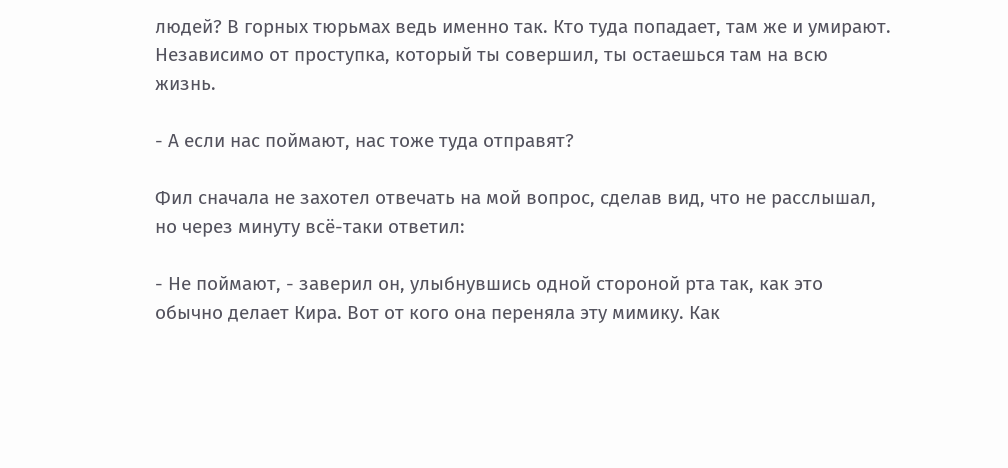людей? В горных тюрьмах ведь именно так. Кто туда попадает, там же и умирают. Независимо от проступка, который ты совершил, ты остаешься там на всю жизнь.

- А если нас поймают, нас тоже туда отправят?

Фил сначала не захотел отвечать на мой вопрос, сделав вид, что не расслышал, но через минуту всё-таки ответил:

- Не поймают, - заверил он, улыбнувшись одной стороной рта так, как это обычно делает Кира. Вот от кого она переняла эту мимику. Как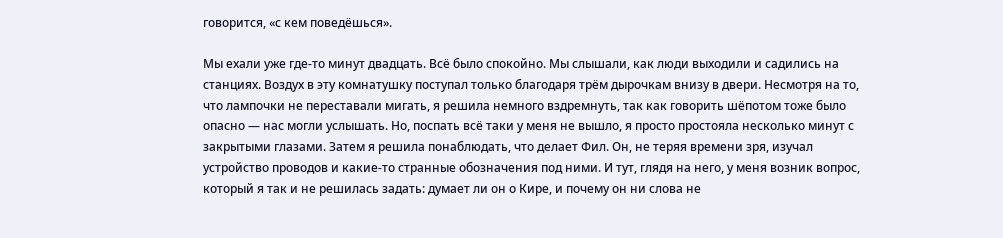говорится, «с кем поведёшься».

Мы ехали уже где-то минут двадцать. Всё было спокойно. Мы слышали, как люди выходили и садились на станциях. Воздух в эту комнатушку поступал только благодаря трём дырочкам внизу в двери. Несмотря на то, что лампочки не переставали мигать, я решила немного вздремнуть, так как говорить шёпотом тоже было опасно — нас могли услышать. Но, поспать всё таки у меня не вышло, я просто простояла несколько минут с закрытыми глазами. Затем я решила понаблюдать, что делает Фил. Он, не теряя времени зря, изучал устройство проводов и какие-то странные обозначения под ними. И тут, глядя на него, у меня возник вопрос, который я так и не решилась задать: думает ли он о Кире, и почему он ни слова не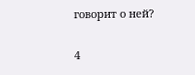говорит о ней?

4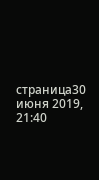страница30 июня 2019, 21:40